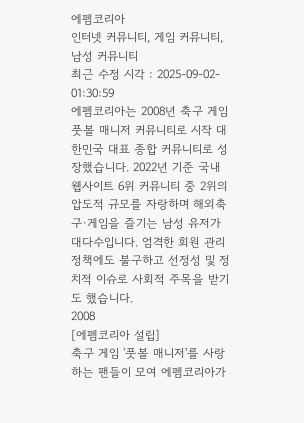에펨코리아
인터넷 커뮤니티, 게임 커뮤니티, 남성 커뮤니티
최근 수정 시각 : 2025-09-02- 01:30:59
에펨코리아는 2008년 축구 게임 풋볼 매니저 커뮤니티로 시작 대한민국 대표 종합 커뮤니티로 성장했습니다. 2022년 기준 국내 웹사이트 6위 커뮤니티 중 2위의 압도적 규모를 자랑하며 해외축구·게임을 즐기는 남성 유저가 대다수입니다. 엄격한 회원 관리 정책에도 불구하고 선정성 및 정치적 이슈로 사회적 주목을 받기도 했습니다.
2008
[에펨코리아 설립]
축구 게임 '풋볼 매니저'를 사랑하는 팬들이 모여 에펨코리아가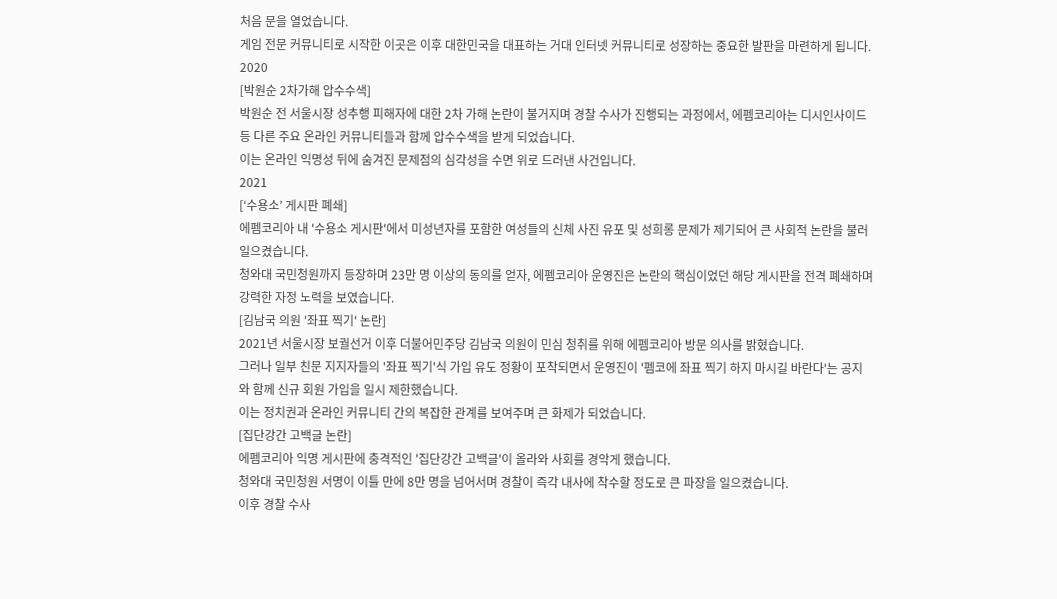처음 문을 열었습니다.
게임 전문 커뮤니티로 시작한 이곳은 이후 대한민국을 대표하는 거대 인터넷 커뮤니티로 성장하는 중요한 발판을 마련하게 됩니다.
2020
[박원순 2차가해 압수수색]
박원순 전 서울시장 성추행 피해자에 대한 2차 가해 논란이 불거지며 경찰 수사가 진행되는 과정에서, 에펨코리아는 디시인사이드 등 다른 주요 온라인 커뮤니티들과 함께 압수수색을 받게 되었습니다.
이는 온라인 익명성 뒤에 숨겨진 문제점의 심각성을 수면 위로 드러낸 사건입니다.
2021
[‘수용소’ 게시판 폐쇄]
에펨코리아 내 '수용소 게시판'에서 미성년자를 포함한 여성들의 신체 사진 유포 및 성희롱 문제가 제기되어 큰 사회적 논란을 불러일으켰습니다.
청와대 국민청원까지 등장하며 23만 명 이상의 동의를 얻자, 에펨코리아 운영진은 논란의 핵심이었던 해당 게시판을 전격 폐쇄하며 강력한 자정 노력을 보였습니다.
[김남국 의원 '좌표 찍기' 논란]
2021년 서울시장 보궐선거 이후 더불어민주당 김남국 의원이 민심 청취를 위해 에펨코리아 방문 의사를 밝혔습니다.
그러나 일부 친문 지지자들의 '좌표 찍기'식 가입 유도 정황이 포착되면서 운영진이 '펨코에 좌표 찍기 하지 마시길 바란다'는 공지와 함께 신규 회원 가입을 일시 제한했습니다.
이는 정치권과 온라인 커뮤니티 간의 복잡한 관계를 보여주며 큰 화제가 되었습니다.
[집단강간 고백글 논란]
에펨코리아 익명 게시판에 충격적인 '집단강간 고백글'이 올라와 사회를 경악게 했습니다.
청와대 국민청원 서명이 이틀 만에 8만 명을 넘어서며 경찰이 즉각 내사에 착수할 정도로 큰 파장을 일으켰습니다.
이후 경찰 수사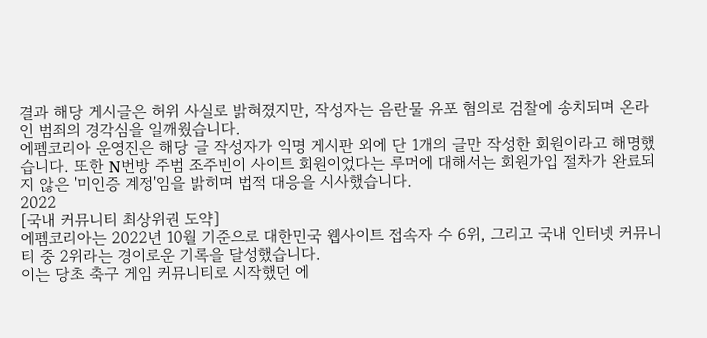결과 해당 게시글은 허위 사실로 밝혀졌지만, 작성자는 음란물 유포 혐의로 검찰에 송치되며 온라인 범죄의 경각심을 일깨웠습니다.
에펨코리아 운영진은 해당 글 작성자가 익명 게시판 외에 단 1개의 글만 작성한 회원이라고 해명했습니다. 또한 N번방 주범 조주빈이 사이트 회원이었다는 루머에 대해서는 회원가입 절차가 완료되지 않은 '미인증 계정'임을 밝히며 법적 대응을 시사했습니다.
2022
[국내 커뮤니티 최상위권 도약]
에펨코리아는 2022년 10월 기준으로 대한민국 웹사이트 접속자 수 6위, 그리고 국내 인터넷 커뮤니티 중 2위라는 경이로운 기록을 달성했습니다.
이는 당초 축구 게임 커뮤니티로 시작했던 에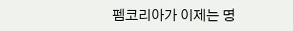펨코리아가 이제는 명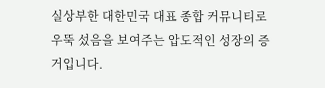실상부한 대한민국 대표 종합 커뮤니티로 우뚝 섰음을 보여주는 압도적인 성장의 증거입니다.